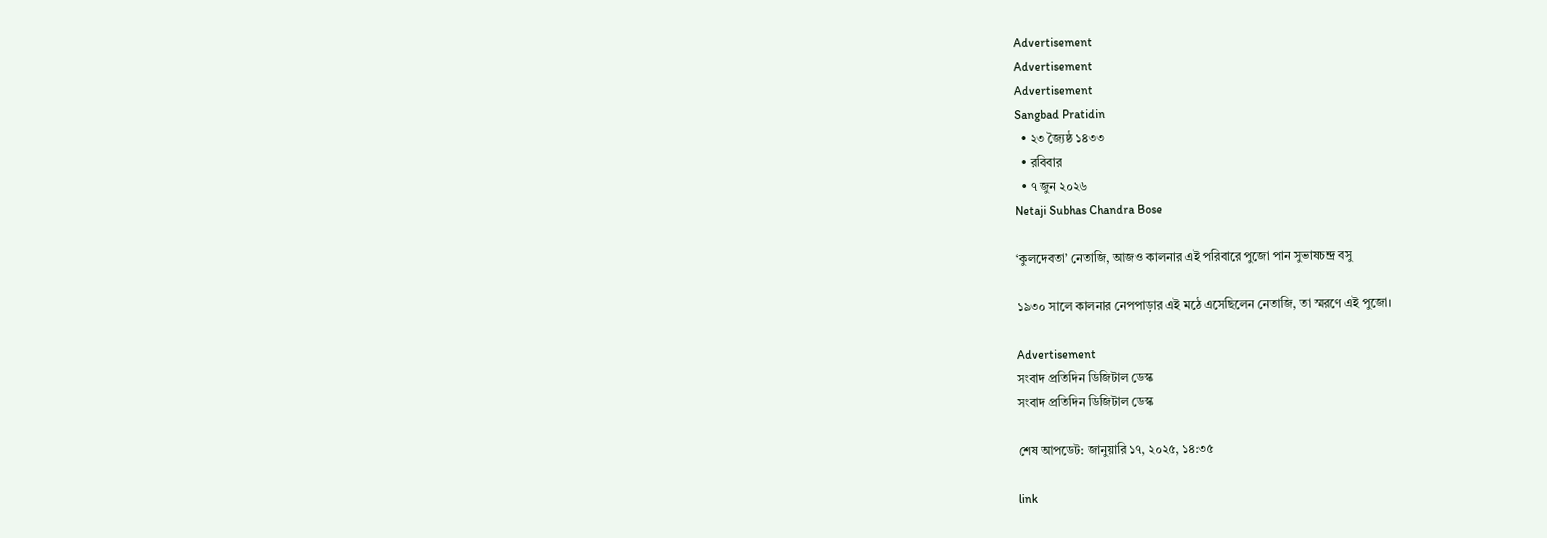Advertisement
Advertisement
Advertisement
Sangbad Pratidin
  • ২৩ জ্যৈষ্ঠ ১৪৩৩
  • রবিবার
  • ৭ জুন ২০২৬
Netaji Subhas Chandra Bose

‘কুলদেবতা’ নেতাজি, আজও কালনার এই পরিবারে পুজো পান সুভাষচন্দ্র বসু

১৯৩০ সালে কালনার নেপপাড়ার এই মঠে এসেছিলেন নেতাজি, তা স্মরণে এই পুজো।

Advertisement
সংবাদ প্রতিদিন ডিজিটাল ডেস্ক
সংবাদ প্রতিদিন ডিজিটাল ডেস্ক

শেষ আপডেট: জানুয়ারি ১৭, ২০২৫, ১৪:৩৫

link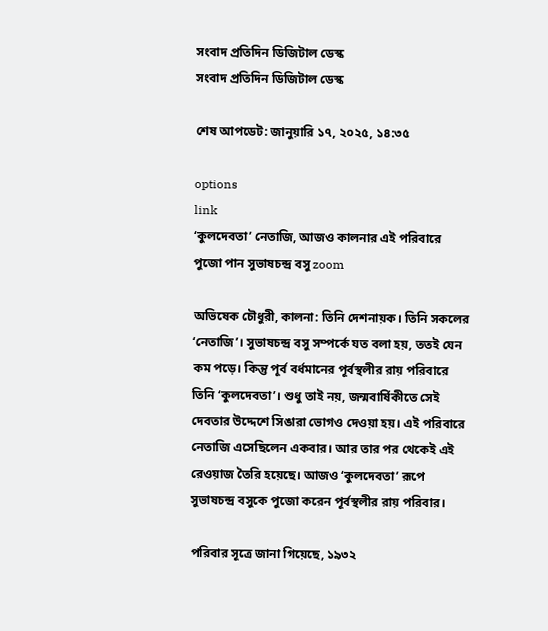সংবাদ প্রতিদিন ডিজিটাল ডেস্ক
সংবাদ প্রতিদিন ডিজিটাল ডেস্ক

শেষ আপডেট: জানুয়ারি ১৭, ২০২৫, ১৪:৩৫

options
link
‘কুলদেবতা’ নেতাজি, আজও কালনার এই পরিবারে পুজো পান সুভাষচন্দ্র বসু zoom

অভিষেক চৌধুরী, কালনা: তিনি দেশনায়ক। তিনি সকলের ‘নেতাজি’। সুভাষচন্দ্র বসু সম্পর্কে যত বলা হয়, ততই যেন কম পড়ে। কিন্তু পূর্ব বর্ধমানের পূর্বস্থলীর রায় পরিবারে তিনি ‘কুলদেবতা’। শুধু তাই নয়, জন্মবার্ষিকীতে সেই দেবতার উদ্দেশে সিঙারা ভোগও দেওয়া হয়। এই পরিবারে নেতাজি এসেছিলেন একবার। আর তার পর থেকেই এই রেওয়াজ তৈরি হয়েছে। আজও ‘কুলদেবতা’ রূপে সুভাষচন্দ্র বসুকে পুজো করেন পূর্বস্থলীর রায় পরিবার।

পরিবার সূত্রে জানা গিয়েছে, ১৯৩২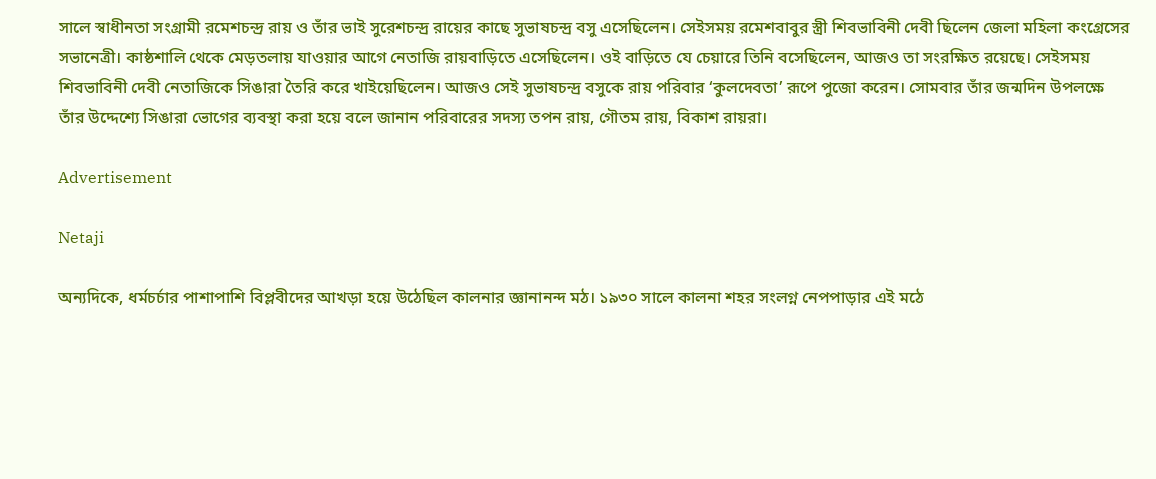সালে স্বাধীনতা সংগ্রামী রমেশচন্দ্র রায় ও তাঁর ভাই সুরেশচন্দ্র রায়ের কাছে সুভাষচন্দ্র বসু এসেছিলেন। সেইসময় রমেশবাবুর স্ত্রী শিবভাবিনী দেবী ছিলেন জেলা মহিলা কংগ্রেসের সভানেত্রী। কাষ্ঠশালি থেকে মেড়তলায় যাওয়ার আগে নেতাজি রায়বাড়িতে এসেছিলেন। ওই বাড়িতে যে চেয়ারে তিনি বসেছিলেন, আজও তা সংরক্ষিত রয়েছে। সেইসময় শিবভাবিনী দেবী নেতাজিকে সিঙারা তৈরি করে খাইয়েছিলেন। আজও সেই সুভাষচন্দ্র বসুকে রায় পরিবার ‘কুলদেবতা’ রূপে পুজো করেন। সোমবার তাঁর জন্মদিন উপলক্ষে তাঁর উদ্দেশ্যে সিঙারা ভোগের ব্যবস্থা করা হয়ে বলে জানান পরিবারের সদস্য তপন রায়, গৌতম রায়, বিকাশ রায়রা।

Advertisement

Netaji

অন্যদিকে, ধর্মচর্চার পাশাপাশি বিপ্লবীদের আখড়া হয়ে উঠেছিল কালনার জ্ঞানানন্দ মঠ। ১৯৩০ সালে কালনা শহর সংলগ্ন নেপপাড়ার এই মঠে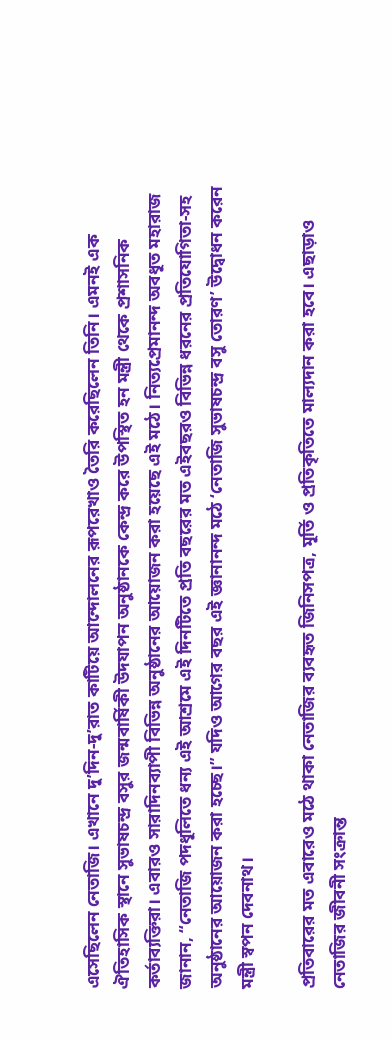এসেছিলেন নেতাজি। এখানে দু’দিন-দু’রাত কাটিয়ে আন্দোলনের রূপরেখাও তৈরি করেছিলেন তিনি। এমনই এক ঐতিহাসিক স্থানে সুভাষচন্দ্র বসুর জন্মবার্ষিকী উদযাপন অনুষ্ঠানকে কেন্দ্র করে উপস্থিত হন মন্ত্রী থেকে প্রশাসনিক কর্তাব্যক্তিরা। এবারও সারাদিনব্যাপী বিভিন্ন অনুষ্ঠানের আয়োজন করা হয়েছে এই মঠে। নিত্যপ্রেমানন্দ অবধূত মহারাজ জানান, “নেতাজি পদধূলিতে ধন্য এই আশ্রমে এই দিনটিতে প্রতি বছরের মত এইবছরও বিভিন্ন ধরনের প্রতিযোগিতা-সহ অনুষ্ঠানের আয়োজন করা হচ্ছে।” যদিও আগের বছর এই জ্ঞানানন্দ মঠে ‘নেতাজি সুভাষচন্দ্র বসু তোরণ’ উদ্বোধন করেন মন্ত্রী স্বপন দেবনাথ।

প্রতিবারের মত এবারেও মঠে থাকা নেতাজির ব্যবহৃত জিনিসপত্র, মূর্তি ও প্রতিকৃতিতে মাল্যদান করা হবে। এছাড়াও নেতাজির জীবনী সংক্রান্ত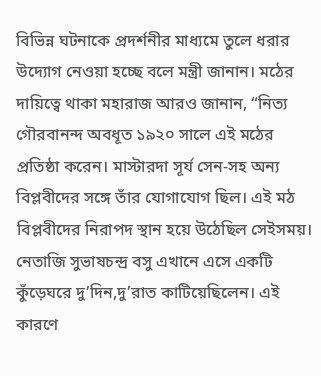বিভিন্ন ঘটনাকে প্রদর্শনীর মাধ্যমে তুলে ধরার উদ্যোগ নেওয়া হচ্ছে বলে মন্ত্রী জানান। মঠের দায়িত্বে থাকা মহারাজ আরও জানান, “নিত্য গৌরবানন্দ অবধূত ১৯২০ সালে এই মঠের প্রতিষ্ঠা করেন। মাস্টারদা সূর্য সেন-সহ অন্য বিপ্লবীদের সঙ্গে তাঁর যোগাযোগ ছিল। এই মঠ বিপ্লবীদের নিরাপদ স্থান হয়ে উঠেছিল সেইসময়। নেতাজি সুভাষচন্দ্র বসু এখানে এসে একটি কুঁড়েঘরে দু’দিন,দু’রাত কাটিয়েছিলেন। এই কারণে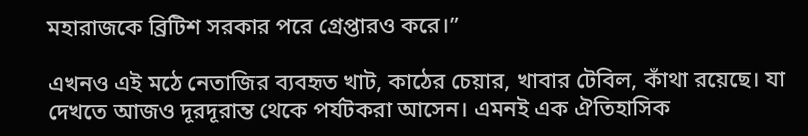মহারাজকে ব্রিটিশ সরকার পরে গ্রেপ্তারও করে।”

এখনও এই মঠে নেতাজির ব্যবহৃত খাট, কাঠের চেয়ার, খাবার টেবিল, কাঁথা রয়েছে। যা দেখতে আজও দূরদূরান্ত থেকে পর্যটকরা আসেন। এমনই এক ঐতিহাসিক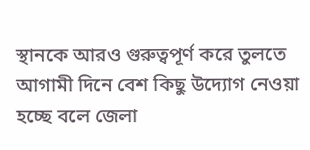স্থানকে আরও গুরুত্বপূর্ণ করে তুলতে আগামী দিনে বেশ কিছু উদ্যোগ নেওয়া হচ্ছে বলে জেলা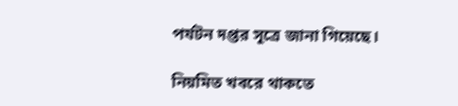পর্যটন দপ্তর সূত্রে জানা গিয়েছে।

নিয়মিত খবরে থাকতে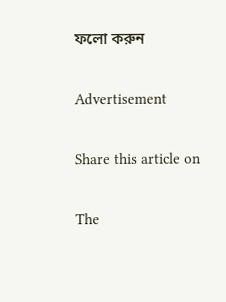ফলো করুন

Advertisement

Share this article on

The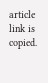article link is copied.